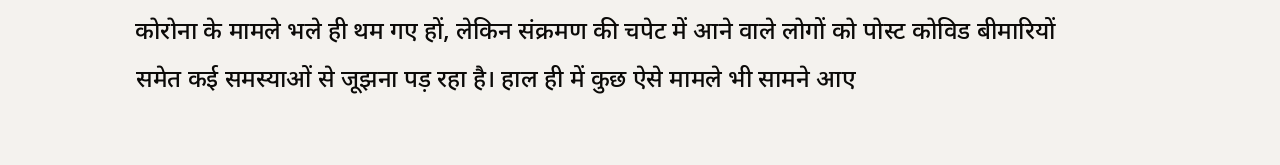कोरोना के मामले भले ही थम गए हों, लेकिन संक्रमण की चपेट में आने वाले लोगों को पोस्ट कोविड बीमारियों समेत कई समस्याओं से जूझना पड़ रहा है। हाल ही में कुछ ऐसे मामले भी सामने आए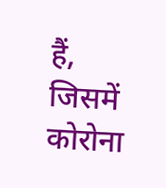हैं, जिसमें कोरोना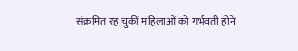संक्रमित रह चुकीं महिलाओं को गर्भवती होने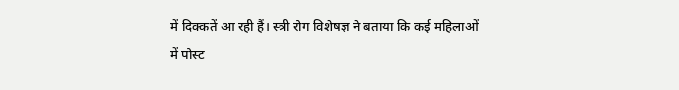में दिक्कतें आ रही हैं। स्त्री रोग विशेषज्ञ ने बताया कि कई महिलाओं में पोस्ट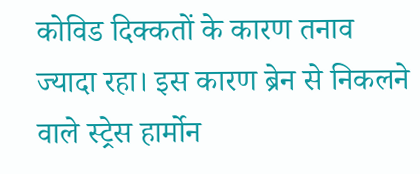कोविड दिक्कतों के कारण तनाव ज्यादा रहा। इस कारण ब्रेन से निकलने वाले स्ट्रेस हार्मोन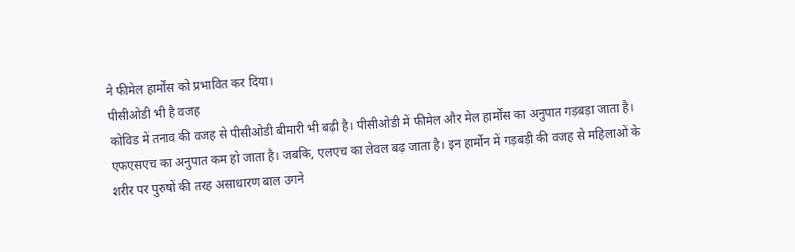ने फीमेल हार्मोंस को प्रभावित कर दिया।
पीसीओडी भी है वजह
कोविड में तनाव की वजह से पीसीओडी बीमारी भी बढ़ी है। पीसीओडी में फीमेल और मेल हार्मोंस का अनुपात गड़बड़ा जाता है। एफएसएच का अनुपात कम हो जाता है। जबकि, एलएच का लेवल बढ़ जाता है। इन हार्मोन में गड़बड़ी की वजह से महिलाओं के शरीर पर पुरुषों की तरह असाधारण बाल उगने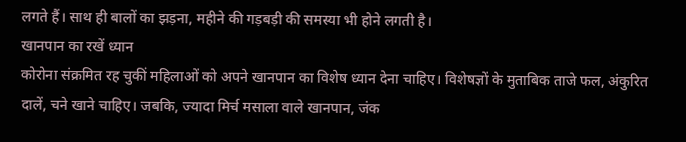लगते हैं। साथ ही बालों का झड़ना, महीने की गड़बड़ी की समस्या भी होने लगती है।
खानपान का रखें ध्यान
कोरोना संक्रमित रह चुकीं महिलाओं को अपने खानपान का विशेष ध्यान देना चाहिए। विशेषज्ञों के मुताबिक ताजे फल, अंकुरित दालें, चने खाने चाहिए। जबकि, ज्यादा मिर्च मसाला वाले खानपान, जंक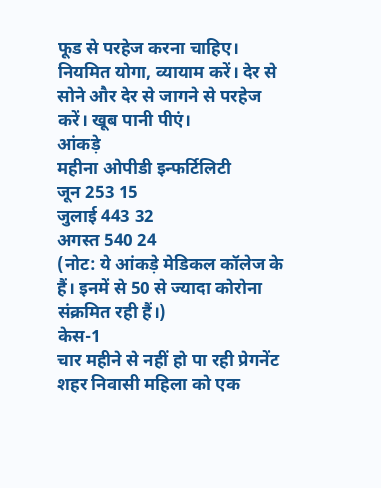फूड से परहेज करना चाहिए। नियमित योगा, व्यायाम करें। देर से सोने और देर से जागने से परहेज करें। खूब पानी पीएं।
आंकड़े
महीना ओपीडी इन्फर्टिलिटी
जून 253 15
जुलाई 443 32
अगस्त 540 24
(नोट: ये आंकड़े मेडिकल कॉलेज के हैं। इनमें से 50 से ज्यादा कोरोना संक्रमित रही हैं।)
केस-1
चार महीने से नहीं हो पा रही प्रेगनेंट
शहर निवासी महिला को एक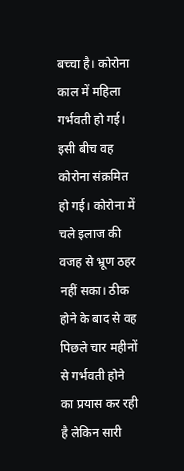बच्चा है। कोरोना काल में महिला गर्भवती हो गई। इसी बीच वह कोरोना संक्रमित हो गई। कोरोना में चले इलाज की वजह से भ्रूण ठहर नहीं सका। ठीक होने के बाद से वह पिछले चार महीनों से गर्भवती होने का प्रयास कर रही है लेकिन सारी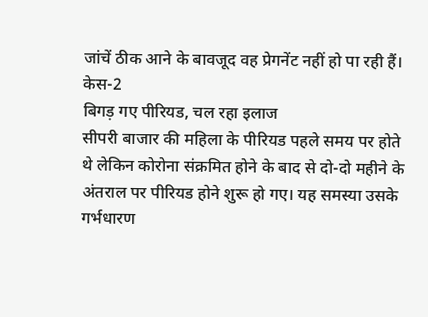जांचें ठीक आने के बावजूद वह प्रेगनेंट नहीं हो पा रही हैं।
केस-2
बिगड़ गए पीरियड, चल रहा इलाज
सीपरी बाजार की महिला के पीरियड पहले समय पर होते थे लेकिन कोरोना संक्रमित होने के बाद से दो-दो महीने के अंतराल पर पीरियड होने शुरू हो गए। यह समस्या उसके गर्भधारण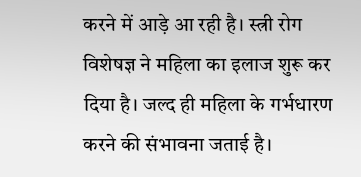करने में आड़े आ रही है। स्त्री रोग विशेषज्ञ ने महिला का इलाज शुरू कर दिया है। जल्द ही महिला के गर्भधारण करने की संभावना जताई है।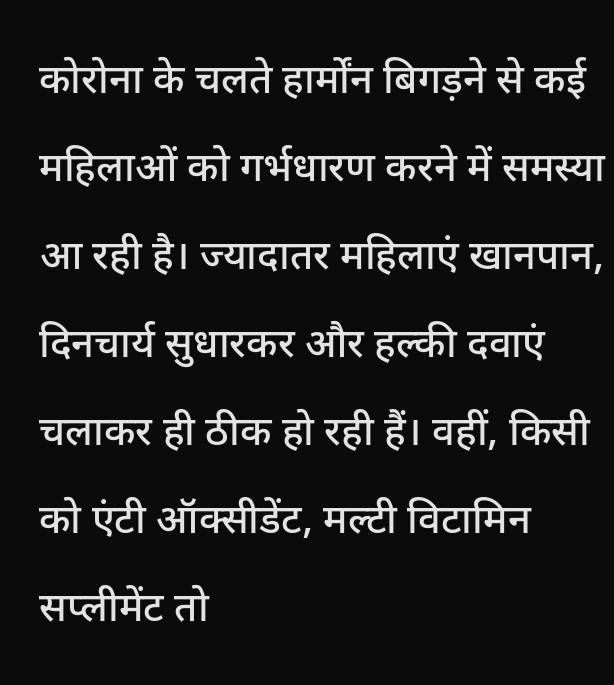कोरोना के चलते हार्मोंन बिगड़ने से कई महिलाओं को गर्भधारण करने में समस्या आ रही है। ज्यादातर महिलाएं खानपान, दिनचार्य सुधारकर और हल्की दवाएं चलाकर ही ठीक हो रही हैं। वहीं, किसी को एंटी ऑक्सीडेंट, मल्टी विटामिन सप्लीमेंट तो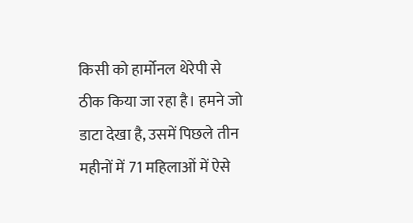किसी को हार्मोनल थेरेपी से ठीक किया जा रहा है। हमने जो डाटा देखा है, उसमें पिछले तीन महीनों में 71 महिलाओं में ऐसे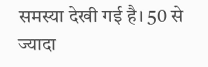समस्या देखी गई है। 50 से ज्यादा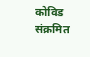कोविड संक्रमित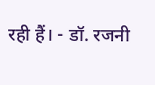रही हैं। - डॉ. रजनी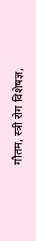गौतम, स्त्री रोग विशेषज्ञ,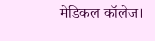मेडिकल कॉलेज।